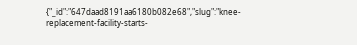{"_id":"647daad8191aa6180b082e68","slug":"knee-replacement-facility-starts-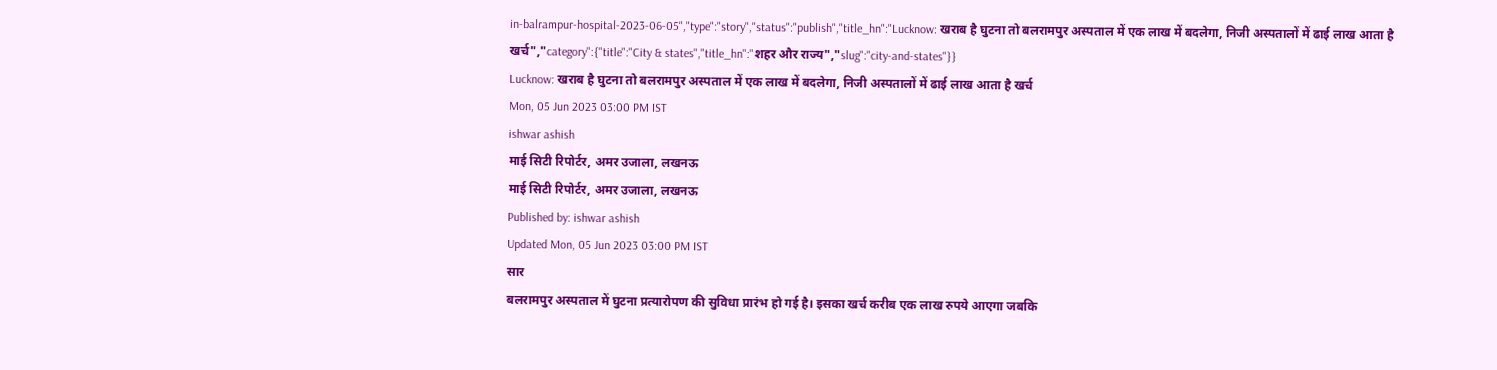in-balrampur-hospital-2023-06-05","type":"story","status":"publish","title_hn":"Lucknow: खराब है घुटना तो बलरामपुर अस्पताल में एक लाख में बदलेगा, निजी अस्पतालों में ढाई लाख आता है खर्च","category":{"title":"City & states","title_hn":"शहर और राज्य","slug":"city-and-states"}}
Lucknow: खराब है घुटना तो बलरामपुर अस्पताल में एक लाख में बदलेगा, निजी अस्पतालों में ढाई लाख आता है खर्च
Mon, 05 Jun 2023 03:00 PM IST
ishwar ashish
माई सिटी रिपोर्टर, अमर उजाला, लखनऊ
माई सिटी रिपोर्टर, अमर उजाला, लखनऊ
Published by: ishwar ashish
Updated Mon, 05 Jun 2023 03:00 PM IST
सार
बलरामपुर अस्पताल में घुटना प्रत्यारोपण की सुविधा प्रारंभ हो गई है। इसका खर्च करीब एक लाख रुपये आएगा जबकि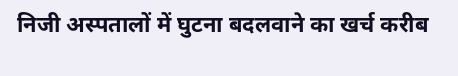निजी अस्पतालों में घुटना बदलवाने का खर्च करीब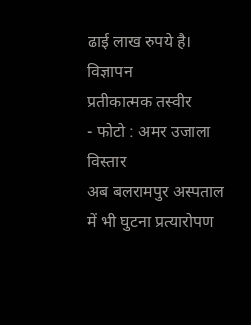ढाई लाख रुपये है।
विज्ञापन
प्रतीकात्मक तस्वीर
- फोटो : अमर उजाला
विस्तार
अब बलरामपुर अस्पताल में भी घुटना प्रत्यारोपण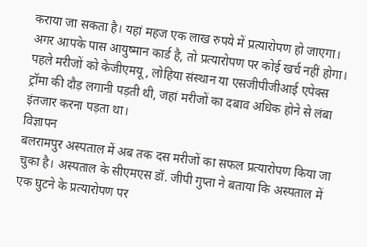कराया जा सकता है। यहां महज एक लाख रुपये में प्रत्यारोपण हो जाएगा। अगर आपके पास आयुष्मान कार्ड है, तो प्रत्यारोपण पर कोई खर्च नहीं होगा। पहले मरीजों को केजीएमयू, लोहिया संस्थान या एसजीपीजीआई एपेक्स ट्रॉमा की दौड़ लगानी पड़ती थी, जहां मरीजों का दबाव अधिक होने से लंबा इंतजार करना पड़ता था।
विज्ञापन
बलरामपुर अस्पताल में अब तक दस मरीजों का सफल प्रत्यारोपण किया जा चुका है। अस्पताल के सीएमएस डॉ. जीपी गुप्ता ने बताया कि अस्पताल में एक घुटने के प्रत्यारोपण पर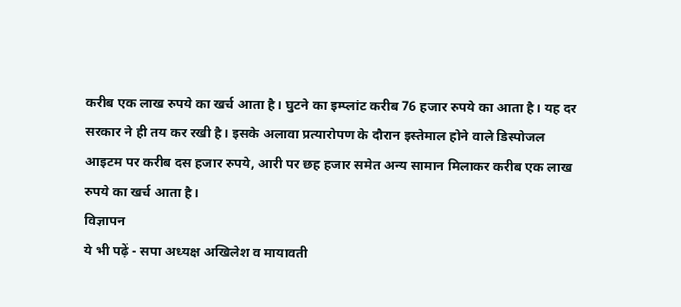करीब एक लाख रुपये का खर्च आता है। घुटने का इम्प्लांट करीब 76 हजार रुपये का आता है। यह दर सरकार ने ही तय कर रखी है। इसके अलावा प्रत्यारोपण के दौरान इस्तेमाल होने वाले डिस्पोजल आइटम पर करीब दस हजार रुपये, आरी पर छह हजार समेत अन्य सामान मिलाकर करीब एक लाख रुपये का खर्च आता है।
विज्ञापन
ये भी पढ़ें - सपा अध्यक्ष अखिलेश व मायावती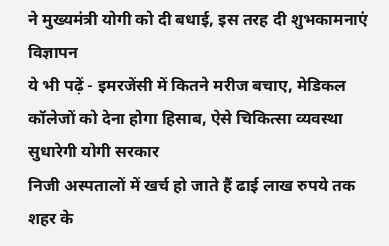ने मुख्यमंत्री योगी को दी बधाई, इस तरह दी शुभकामनाएं
विज्ञापन
ये भी पढ़ें - इमरजेंसी में कितने मरीज बचाए, मेडिकल कॉलेजों को देना होगा हिसाब, ऐसे चिकित्सा व्यवस्था सुधारेगी योगी सरकार
निजी अस्पतालों में खर्च हो जाते हैं ढाई लाख रुपये तक
शहर के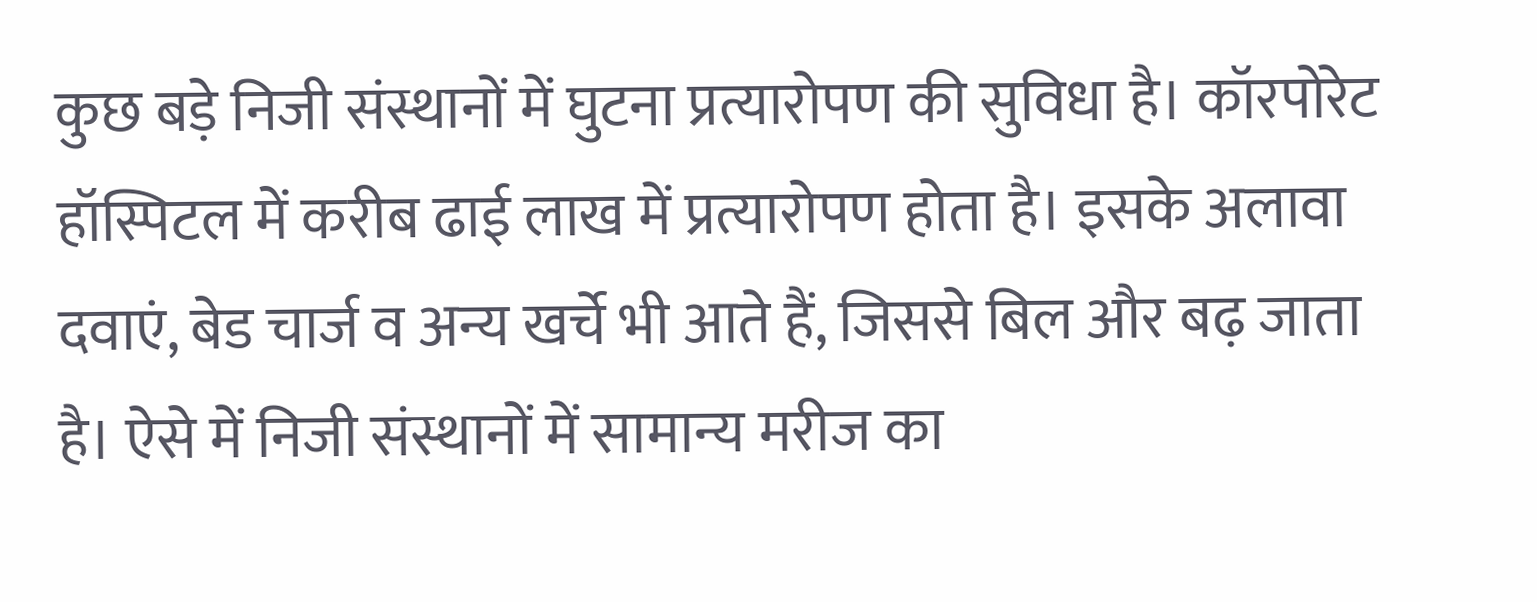कुछ बड़े निजी संस्थानों में घुटना प्रत्यारोपण की सुविधा है। कॉरपोरेट हॉस्पिटल में करीब ढाई लाख में प्रत्यारोपण होता है। इसके अलावा दवाएं, बेड चार्ज व अन्य खर्चे भी आते हैं, जिससे बिल और बढ़ जाता है। ऐसे में निजी संस्थानों में सामान्य मरीज का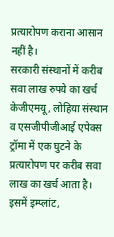प्रत्यारोपण कराना आसान नहीं है।
सरकारी संस्थानों में करीब सवा लाख रुपये का खर्च
केजीएमयू, लोहिया संस्थान व एसजीपीजीआई एपेक्स ट्रॉमा में एक घुटने के प्रत्यारोपण पर करीब सवा लाख का खर्च आता है। इसमें इम्प्लांट,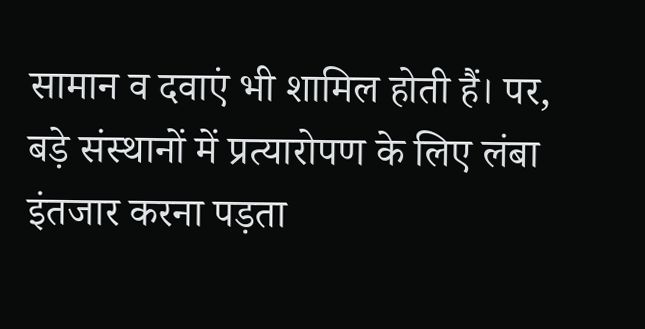सामान व दवाएं भी शामिल होती हैं। पर, बड़े संस्थानों में प्रत्यारोपण के लिए लंबा इंतजार करना पड़ता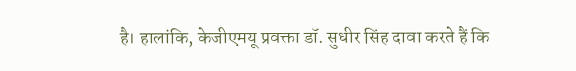है। हालांकि, केजीएमयू प्रवक्ता डॉ. सुधीर सिंह दावा करते हैं कि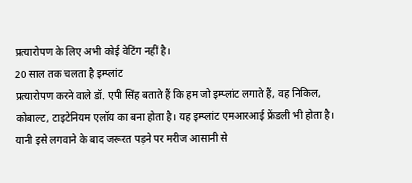प्रत्यारोपण के लिए अभी कोई वेटिंग नहीं है।
20 साल तक चलता है इम्प्लांट
प्रत्यारोपण करने वाले डॉ. एपी सिंह बताते हैं कि हम जो इम्प्लांट लगाते हैं, वह निकिल, कोबाल्ट, टाइटेनियम एलॉय का बना होता है। यह इम्प्लांट एमआरआई फ्रेंडली भी होता है। यानी इसे लगवाने के बाद जरूरत पड़ने पर मरीज आसानी से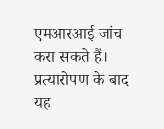एमआरआई जांच करा सकते हैं। प्रत्यारोपण के बाद यह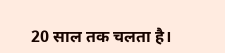20 साल तक चलता है।